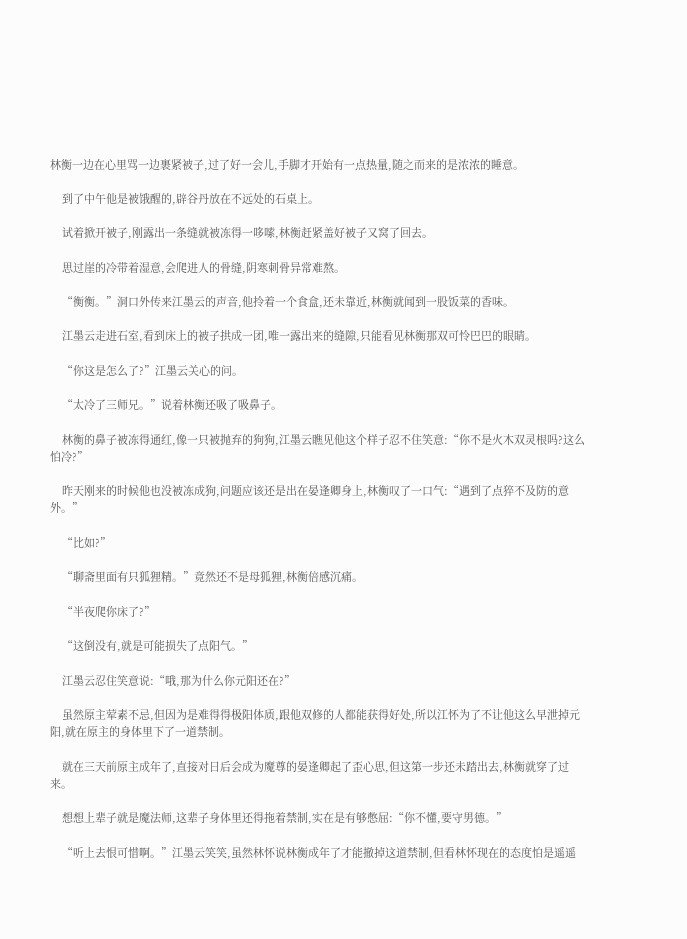林衡一边在心里骂一边裹紧被子,过了好一会儿,手脚才开始有一点热量,随之而来的是浓浓的睡意。

    到了中午他是被饿醒的,辟谷丹放在不远处的石桌上。

    试着掀开被子,刚露出一条缝就被冻得一哆嗦,林衡赶紧盖好被子又窝了回去。

    思过崖的冷带着湿意,会爬进人的骨缝,阴寒刺骨异常难熬。

    “衡衡。”洞口外传来江墨云的声音,他拎着一个食盒,还未靠近,林衡就闻到一股饭菜的香味。

    江墨云走进石室,看到床上的被子拱成一团,唯一露出来的缝隙,只能看见林衡那双可怜巴巴的眼睛。

    “你这是怎么了?”江墨云关心的问。

    “太冷了三师兄。”说着林衡还吸了吸鼻子。

    林衡的鼻子被冻得通红,像一只被抛弃的狗狗,江墨云瞧见他这个样子忍不住笑意:“你不是火木双灵根吗?这么怕冷?”

    昨天刚来的时候他也没被冻成狗,问题应该还是出在晏逢卿身上,林衡叹了一口气:“遇到了点猝不及防的意外。”

    “比如?”

    “聊斋里面有只狐狸精。”竟然还不是母狐狸,林衡倍感沉痛。

    “半夜爬你床了?”

    “这倒没有,就是可能损失了点阳气。”

    江墨云忍住笑意说:“哦,那为什么你元阳还在?”

    虽然原主荤素不忌,但因为是难得得极阳体质,跟他双修的人都能获得好处,所以江怀为了不让他这么早泄掉元阳,就在原主的身体里下了一道禁制。

    就在三天前原主成年了,直接对日后会成为魔尊的晏逢卿起了歪心思,但这第一步还未踏出去,林衡就穿了过来。

    想想上辈子就是魔法师,这辈子身体里还得拖着禁制,实在是有够憋屈:“你不懂,要守男德。”

    “听上去恨可惜啊。”江墨云笑笑,虽然林怀说林衡成年了才能撤掉这道禁制,但看林怀现在的态度怕是遥遥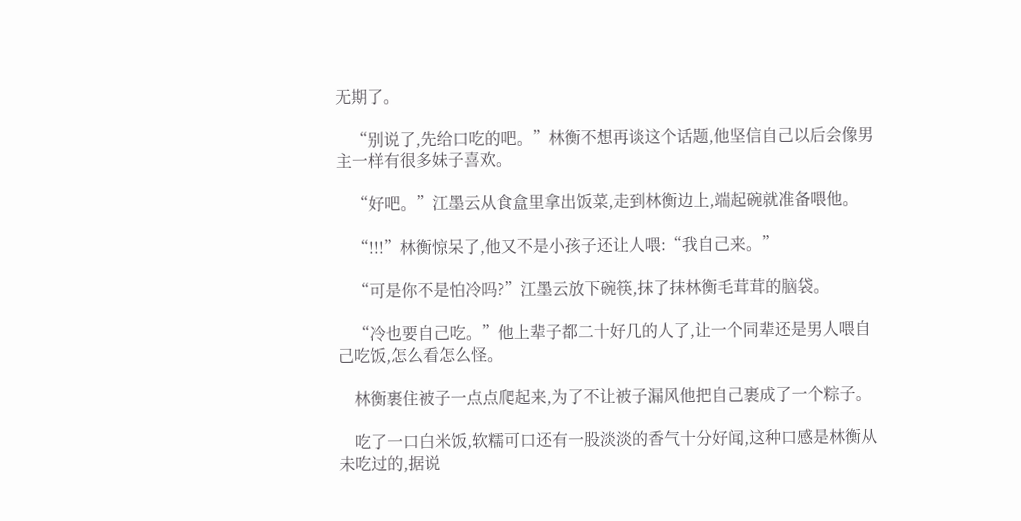无期了。

    “别说了,先给口吃的吧。”林衡不想再谈这个话题,他坚信自己以后会像男主一样有很多妹子喜欢。

    “好吧。”江墨云从食盒里拿出饭菜,走到林衡边上,端起碗就准备喂他。

    “!!!”林衡惊呆了,他又不是小孩子还让人喂:“我自己来。”

    “可是你不是怕冷吗?”江墨云放下碗筷,抹了抹林衡毛茸茸的脑袋。

    “冷也要自己吃。”他上辈子都二十好几的人了,让一个同辈还是男人喂自己吃饭,怎么看怎么怪。

    林衡裹住被子一点点爬起来,为了不让被子漏风他把自己裹成了一个粽子。

    吃了一口白米饭,软糯可口还有一股淡淡的香气十分好闻,这种口感是林衡从未吃过的,据说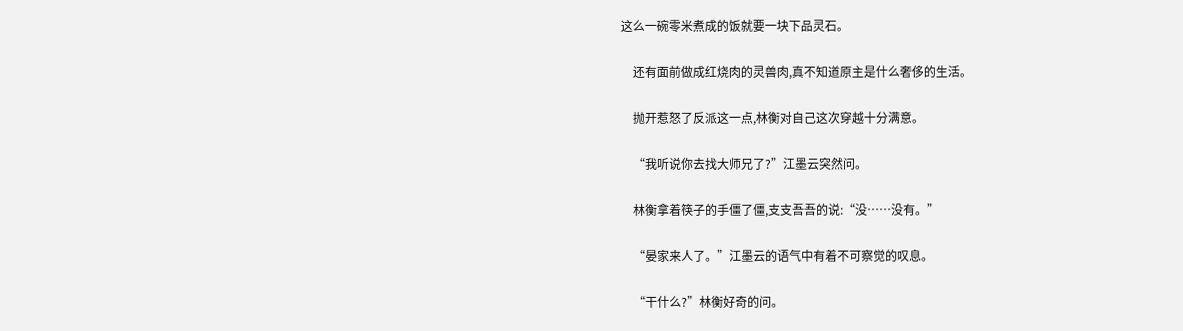这么一碗零米煮成的饭就要一块下品灵石。

    还有面前做成红烧肉的灵兽肉,真不知道原主是什么奢侈的生活。

    抛开惹怒了反派这一点,林衡对自己这次穿越十分满意。

    “我听说你去找大师兄了?”江墨云突然问。

    林衡拿着筷子的手僵了僵,支支吾吾的说:“没……没有。”

    “晏家来人了。”江墨云的语气中有着不可察觉的叹息。

    “干什么?”林衡好奇的问。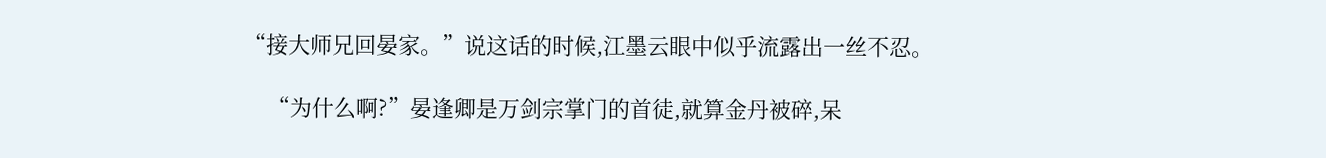“接大师兄回晏家。”说这话的时候,江墨云眼中似乎流露出一丝不忍。

    “为什么啊?”晏逢卿是万剑宗掌门的首徒,就算金丹被碎,呆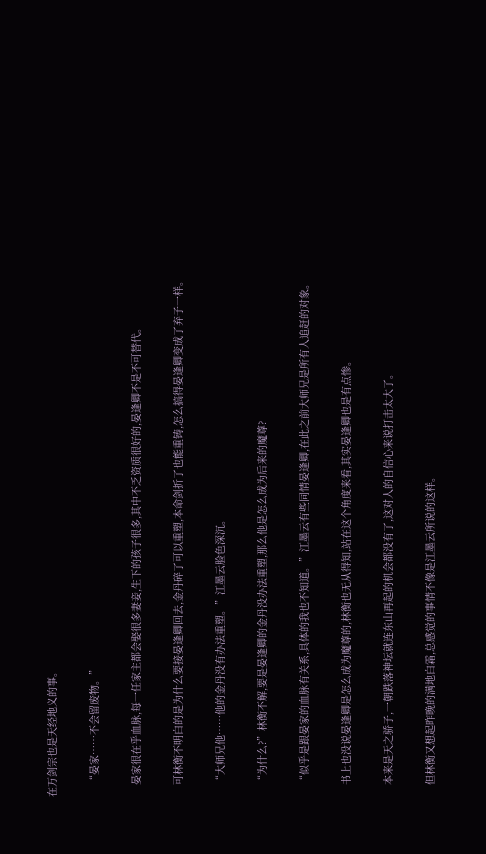在万剑宗也是天经地义的事。

    “晏家……不会留废物。”

    晏家很在乎血脉,每一任家主都会娶很多妻妾,生下的孩子很多,其中不乏资质很好的,晏逢卿不是不可替代。

    可林衡不明白的是为什么要接晏逢卿回去,金丹碎了可以重塑,本命剑折了也能重铸,怎么搞得晏逢卿变成了弃子一样。

    “大师兄他……他的金丹没有办法重塑。”江墨云脸色深沉。

    “为什么?”林衡不解,要是晏逢卿的金丹没办法重塑,那么他是怎么成为后来的魔尊?

    “似乎是跟晏家的血脉有关系,具体的我也不知道。”江墨云有些同情晏逢卿,在此之前大师兄是所有人追赶的对象。

    书上也没说晏逢卿是怎么成为魔尊的,林衡也无从得知,站在这个角度来看,其实晏逢卿也是有点惨。

    本来是天之骄子,一朝跌落神坛就连东山再起的机会都没有了,这对人的自信心来说打击太大了。

    但林衡又想起昨晚的满地白霜,总感觉的事情不像是江墨云所说的这样。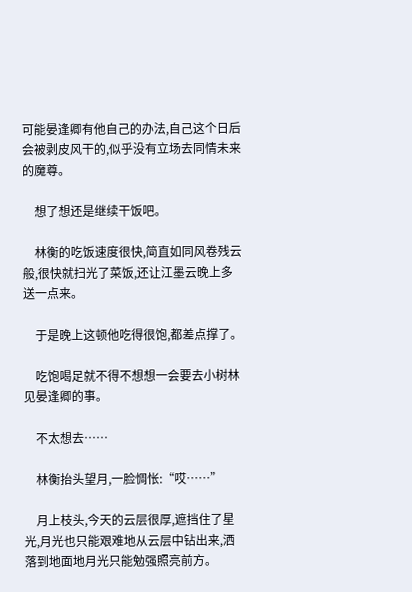可能晏逢卿有他自己的办法,自己这个日后会被剥皮风干的,似乎没有立场去同情未来的魔尊。

    想了想还是继续干饭吧。

    林衡的吃饭速度很快,简直如同风卷残云般,很快就扫光了菜饭,还让江墨云晚上多送一点来。

    于是晚上这顿他吃得很饱,都差点撑了。

    吃饱喝足就不得不想想一会要去小树林见晏逢卿的事。

    不太想去……

    林衡抬头望月,一脸惆怅:“哎……”

    月上枝头,今天的云层很厚,遮挡住了星光,月光也只能艰难地从云层中钻出来,洒落到地面地月光只能勉强照亮前方。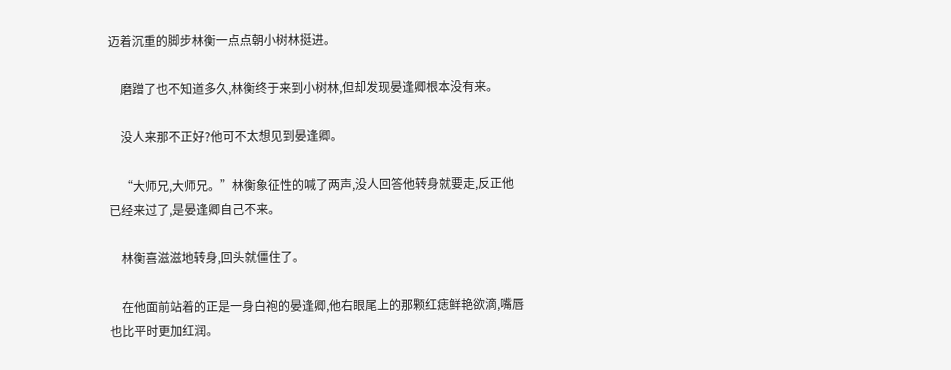迈着沉重的脚步林衡一点点朝小树林挺进。

    磨蹭了也不知道多久,林衡终于来到小树林,但却发现晏逢卿根本没有来。

    没人来那不正好?他可不太想见到晏逢卿。

    “大师兄,大师兄。”林衡象征性的喊了两声,没人回答他转身就要走,反正他已经来过了,是晏逢卿自己不来。

    林衡喜滋滋地转身,回头就僵住了。

    在他面前站着的正是一身白袍的晏逢卿,他右眼尾上的那颗红痣鲜艳欲滴,嘴唇也比平时更加红润。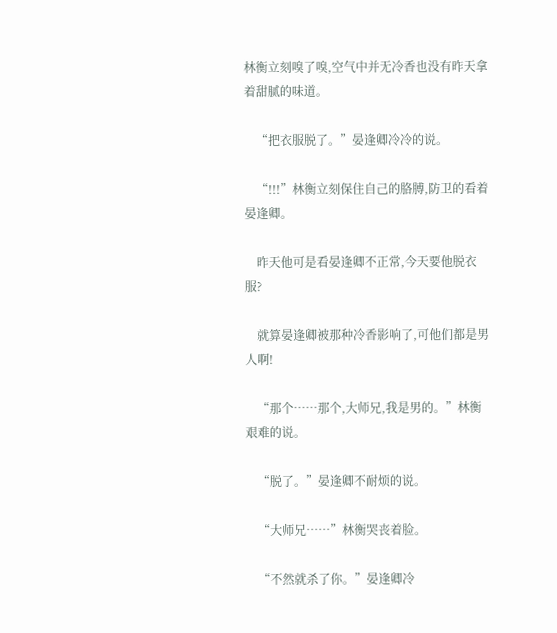林衡立刻嗅了嗅,空气中并无冷香也没有昨天拿着甜腻的味道。

    “把衣服脱了。”晏逢卿冷冷的说。

    “!!!”林衡立刻保住自己的胳膊,防卫的看着晏逢卿。

    昨天他可是看晏逢卿不正常,今天要他脱衣服?

    就算晏逢卿被那种冷香影响了,可他们都是男人啊!

    “那个……那个,大师兄,我是男的。”林衡艰难的说。

    “脱了。”晏逢卿不耐烦的说。

    “大师兄……”林衡哭丧着脸。

    “不然就杀了你。”晏逢卿冷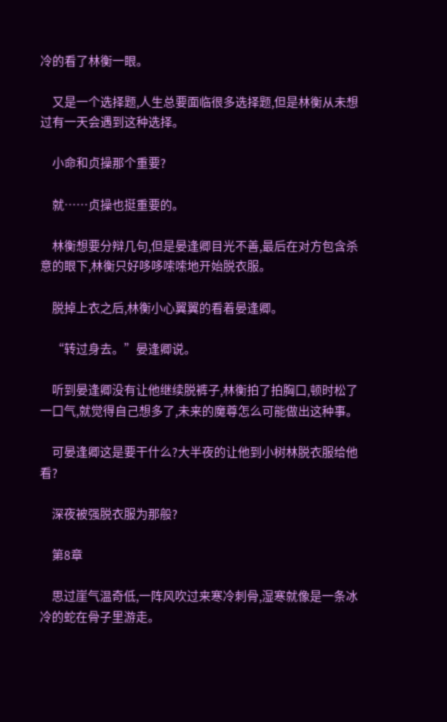冷的看了林衡一眼。

    又是一个选择题,人生总要面临很多选择题,但是林衡从未想过有一天会遇到这种选择。

    小命和贞操那个重要?

    就……贞操也挺重要的。

    林衡想要分辩几句,但是晏逢卿目光不善,最后在对方包含杀意的眼下,林衡只好哆哆嗦嗦地开始脱衣服。

    脱掉上衣之后,林衡小心翼翼的看着晏逢卿。

    “转过身去。”晏逢卿说。

    听到晏逢卿没有让他继续脱裤子,林衡拍了拍胸口,顿时松了一口气,就觉得自己想多了,未来的魔尊怎么可能做出这种事。

    可晏逢卿这是要干什么?大半夜的让他到小树林脱衣服给他看?

    深夜被强脱衣服为那般?

    第8章

    思过崖气温奇低,一阵风吹过来寒冷刺骨,湿寒就像是一条冰冷的蛇在骨子里游走。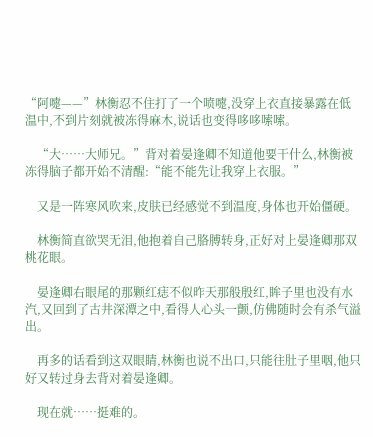“阿嚏——”林衡忍不住打了一个喷嚏,没穿上衣直接暴露在低温中,不到片刻就被冻得麻木,说话也变得哆哆嗦嗦。

    “大……大师兄。”背对着晏逢卿不知道他要干什么,林衡被冻得脑子都开始不清醒:“能不能先让我穿上衣服。”

    又是一阵寒风吹来,皮肤已经感觉不到温度,身体也开始僵硬。

    林衡简直欲哭无泪,他抱着自己胳膊转身,正好对上晏逢卿那双桃花眼。

    晏逢卿右眼尾的那颗红痣不似昨天那般殷红,眸子里也没有水汽,又回到了古井深潭之中,看得人心头一颤,仿佛随时会有杀气溢出。

    再多的话看到这双眼睛,林衡也说不出口,只能往肚子里咽,他只好又转过身去背对着晏逢卿。

    现在就……挺难的。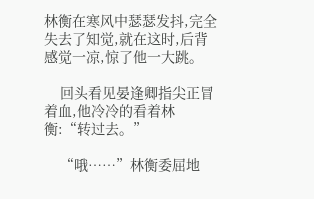林衡在寒风中瑟瑟发抖,完全失去了知觉,就在这时,后背感觉一凉,惊了他一大跳。

    回头看见晏逢卿指尖正冒着血,他冷冷的看着林衡:“转过去。”

    “哦……”林衡委屈地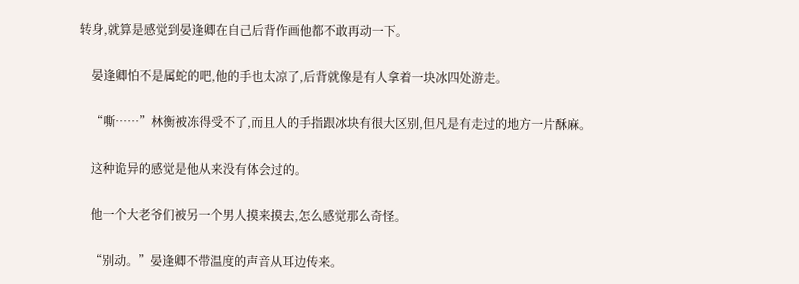转身,就算是感觉到晏逢卿在自己后背作画他都不敢再动一下。

    晏逢卿怕不是属蛇的吧,他的手也太凉了,后背就像是有人拿着一块冰四处游走。

    “嘶……”林衡被冻得受不了,而且人的手指跟冰块有很大区别,但凡是有走过的地方一片酥麻。

    这种诡异的感觉是他从来没有体会过的。

    他一个大老爷们被另一个男人摸来摸去,怎么感觉那么奇怪。

    “别动。”晏逢卿不带温度的声音从耳边传来。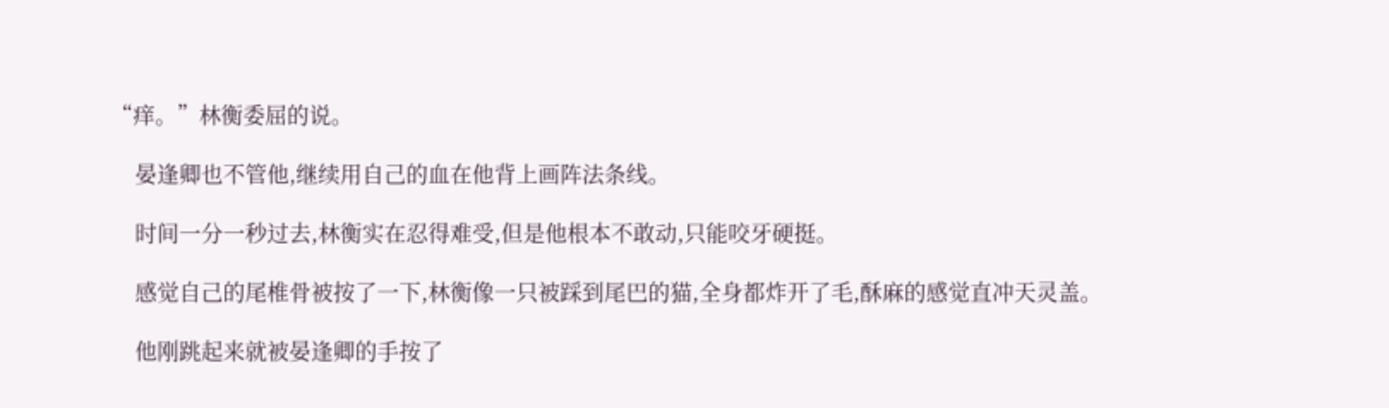“痒。”林衡委屈的说。

    晏逢卿也不管他,继续用自己的血在他背上画阵法条线。

    时间一分一秒过去,林衡实在忍得难受,但是他根本不敢动,只能咬牙硬挺。

    感觉自己的尾椎骨被按了一下,林衡像一只被踩到尾巴的猫,全身都炸开了毛,酥麻的感觉直冲天灵盖。

    他刚跳起来就被晏逢卿的手按了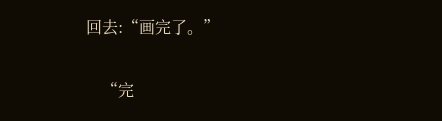回去:“画完了。”

    “完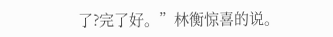了?完了好。”林衡惊喜的说。